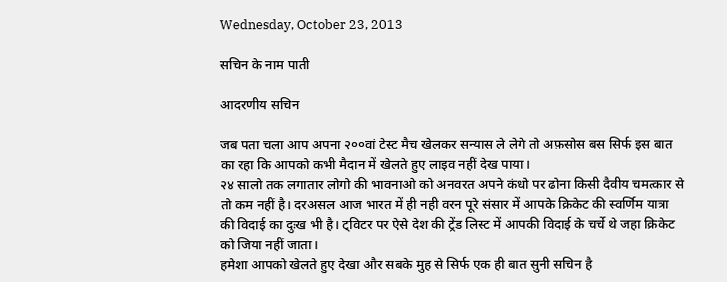Wednesday, October 23, 2013

सचिन के नाम पाती

आदरणीय सचिन

जब पता चला आप अपना २००वां टेस्ट मैच खेलकर सन्यास ले लेगे तो अफ़सोस बस सिर्फ इस बात का रहा कि आपको कभी मैदान में खेलते हुए लाइव नहीं देख पाया।
२४ सालो तक लगातार लोगो की भावनाओ को अनवरत अपने कंधो पर ढोना किसी दैवीय चमत्कार से तो कम नहीं है। दरअसल आज भारत में ही नही वरन पूरे संसार में आपके क्रिकेट की स्वर्णिम यात्रा की विदाई का दुःख भी है। ट्विटर पर ऐसे देश की ट्रेंड लिस्ट में आपकी विदाई के चर्चे थे जहा क्रिकेट को जिया नहीं जाता।
हमेशा आपको खेलते हुए देखा और सबके मुह से सिर्फ एक ही बात सुनी सचिन है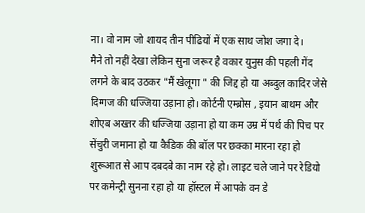ना। वो नाम जो शायद तीन पीढियों में एक साथ जोश जगा दे।
मैने तो नहीं देखा लेकिन सुना जरूर है वकार युनुस की पहली गेंद लगने के बाद उठकर "मैं खेलूगा " की जिद्द हो या अब्दुल कादिर जेसे दिग्गज की धज्जिया उड़ाना हो। कोर्टनी एम्ब्रोस , इयान बाथम और शोएब अख्तर की धज्जिया उड़ाना हो या कम उम्र में पर्थ की पिच पर सेंचुरी जमाना हो या कैडिक की बॉल पर छक्का मारना रहा हो शुरूआत से आप दबदबे का नाम रहे हो। लाइट चले जाने पर रेडियो पर कमेन्ट्री सुनना रहा हो या हॉस्टल में आपके वन डे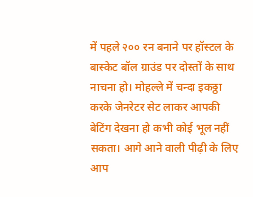में पहले २०० रन बनाने पर हॉस्टल के बास्केट बॉल ग्राउंड पर दोस्तों के साथ नाचना हो। मोहल्ले में चन्दा इकठ्ठा करके जेनरेटर सेट लाकर आपकी बेटिंग देखना हो कभी कोई भूल नहीं सकता। आगे आने वाली पीढ़ी के लिए आप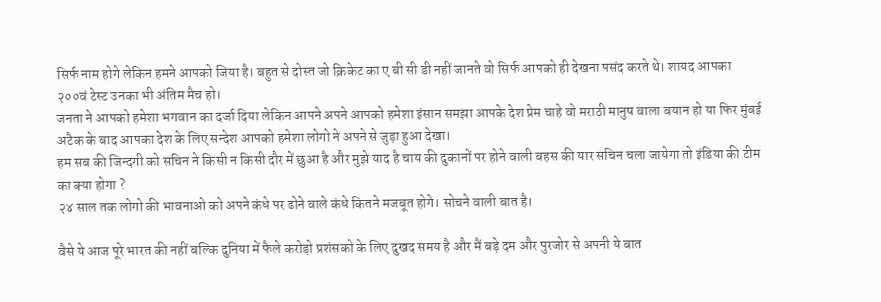सिर्फ नाम होगे लेकिन हमने आपको जिया है। बहुत से दोस्त जो क्रिकेट का ए बी सी डी नहीं जानते वो सिर्फ आपको ही देखना पसंद करते थे। शायद आपका २००वं टेस्ट उनका भी अंतिम मैच हो।
जनता ने आपको हमेशा भगवान का दर्जा दिया लेकिन आपने अपने आपको हमेशा इंसान समझा आपके देश प्रेम चाहे वो मराठी मानुष वाला बयान हो या फिर मुंबई अटैक के बाद आपका देश के लिए सन्देश आपको हमेशा लोगो ने अपने से जुड़ा हुआ देखा।
हम सब की जिन्दगी को सचिन ने किसी न किसी दौर में छुआ है और मुझे याद है चाय की दुकानों पर होने वाली बहस की यार सचिन चला जायेगा तो इंडिया की टीम का क्या होगा ?
२४ साल तक लोगो की भावनाओ को अपने कंधे पर ढोने वाले कंधे कितने मजबूत होगे। सोचने वाली बात है।

वैसे ये आज पूरे भारत की नहीं बल्कि दुनिया में फैले करोड़ो प्रशंसको के लिए दुखद समय है और मैं बड़े दम और पुरजोर से अपनी ये बात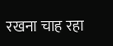रखना चाह रहा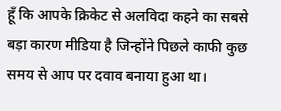हूँ कि आपके क्रिकेट से अलविदा कहने का सबसे बड़ा कारण मीडिया है जिन्होंने पिछले काफी कुछ समय से आप पर दवाव बनाया हुआ था।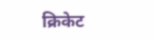क्रिकेट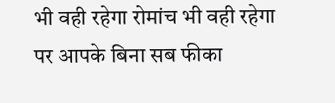भी वही रहेगा रोमांच भी वही रहेगा पर आपके बिना सब फीका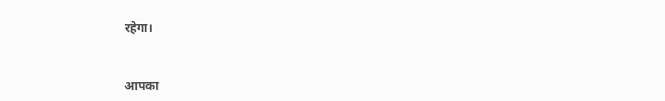रहेगा।


आपका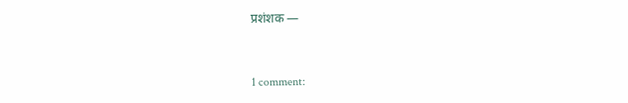प्रशंशक —


1 comment: